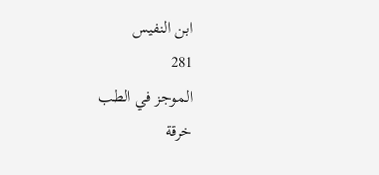ابن النفيس
281
الموجز في الطب
خرقة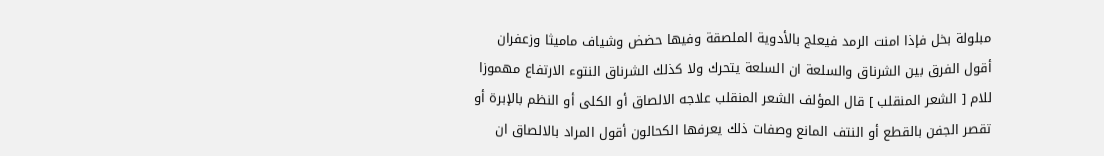مبلولة بخل فإذا امنت الرمد فيعلج بالأدوية الملصقة وفيها حضض وشياف ماميثا وزعفران أقول الفرق بين الشرناق والسلعة ان السلعة يتحرك ولا كذلك الشرناق النتوء الارتفاع مهموزا للام [ الشعر المنقلب ] قال المؤلف الشعر المنقلب علاجه الالصاق أو الكلى أو النظم بالإبرة أو تقصر الجفن بالقطع أو النتف المانع وصفات ذلك يعرفها الكحالون أقول المراد بالالصاق ان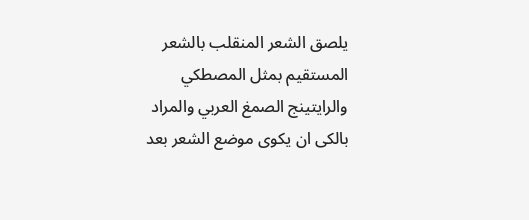يلصق الشعر المنقلب بالشعر المستقيم بمثل المصطكي والرايتينج الصمغ العربي والمراد بالكى ان يكوى موضع الشعر بعد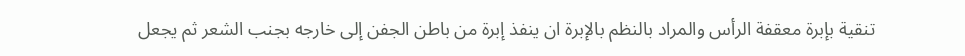تنقية بإبرة معقفة الرأس والمراد بالنظم بالإبرة ان ينفذ إبرة من باطن الجفن إلى خارجه بجنب الشعر ثم يجعل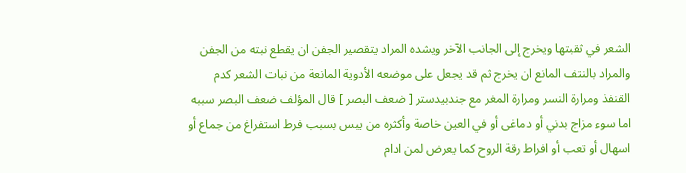الشعر في ثقبتها ويخرج إلى الجانب الآخر ويشده المراد يتقصير الجفن ان يقطع نبته من الجفن والمراد بالنتف المانع ان يخرج ثم قد يجعل على موضعه الأدوية المانعة من نبات الشعر كدم القنفذ ومرارة النسر ومرارة المغر مع جندبيدستر [ ضعف البصر ] قال المؤلف ضعف البصر سببه اما سوء مزاج بدني أو دماغى أو في العين خاصة وأكثره من يبس بسبب فرط استفراغ من جماع أو اسهال أو تعب أو افراط رقة الروح كما يعرض لمن ادام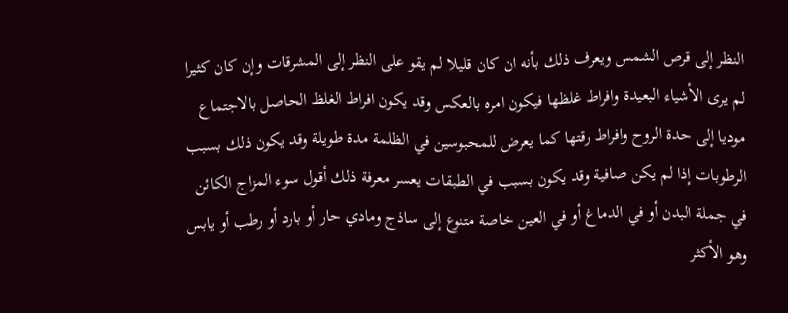النظر إلى قرص الشمس ويعرف ذلك بأنه ان كان قليلا لم يقو على النظر إلى المشرقات وإن كان كثيرا لم يرى الأشياء البعيدة وافراط غلظها فيكون امره بالعكس وقد يكون افراط الغلظ الحاصل بالاجتماع موديا إلى حدة الروح وافراط رقتها كما يعرض للمحبوسين في الظلمة مدة طويلة وقد يكون ذلك بسبب الرطوبات إذا لم يكن صافية وقد يكون بسبب في الطبقات يعسر معرفة ذلك أقول سوء المزاج الكائن في جملة البدن أو في الدماغ أو في العين خاصة متنوع إلى ساذج ومادي حار أو بارد أو رطب أو يابس وهو الأكثر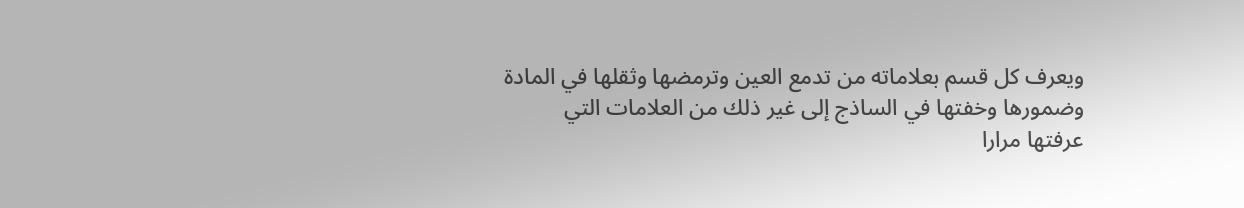ويعرف كل قسم بعلاماته من تدمع العين وترمضها وثقلها في المادة وضمورها وخفتها في الساذج إلى غير ذلك من العلامات التي عرفتها مرارا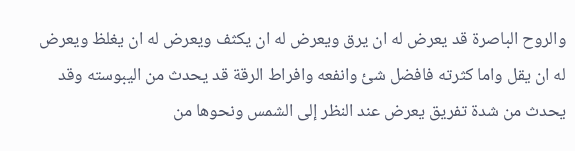والروح الباصرة قد يعرض له ان يرق ويعرض له ان يكثف ويعرض له ان يغلظ ويعرض له ان يقل واما كثرته فافضل شئ وانفعه وافراط الرقة قد يحدث من اليبوسته وقد يحدث من شدة تفريق يعرض عند النظر إلى الشمس ونحوها من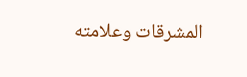المشرقات وعلامته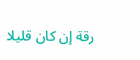رقة إن كان قليلا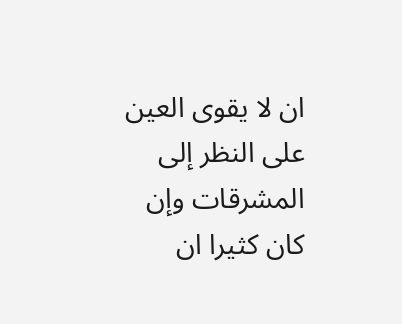ان لا يقوى العين على النظر إلى المشرقات وإن كان كثيرا ان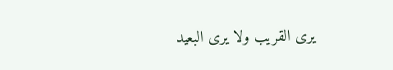يرى القريب ولا يرى البعيد